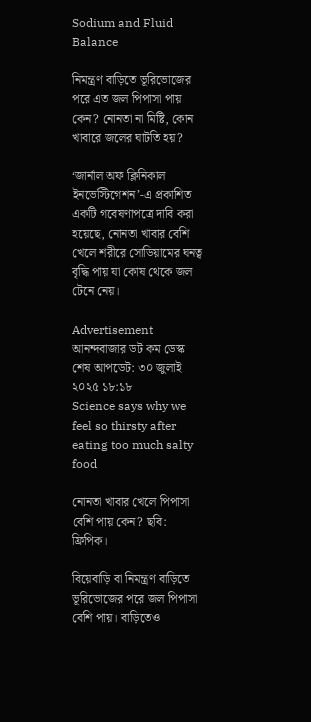Sodium and Fluid Balance

নিমন্ত্রণ বাড়িতে ভূরিভোজের পরে এত জল পিপাসা পায় কেন? নোনতা না মিষ্টি, কোন খাবারে জলের ঘাটতি হয়?

‘জার্নাল অফ ক্লিনিকাল ইনভেস্টিগেশন’-এ প্রকাশিত একটি গবেষণাপত্রে দাবি করা হয়েছে, নোনতা খাবার বেশি খেলে শরীরে সোডিয়ামের ঘনত্ব বৃদ্ধি পায় যা কোষ থেকে জল টেনে নেয়।

Advertisement
আনন্দবাজার ডট কম ডেস্ক
শেষ আপডেট: ৩০ জুলাই ২০২৫ ১৮:১৮
Science says why we feel so thirsty after eating too much salty food

নোনতা খাবার খেলে পিপাসা বেশি পায় কেন? ছবি: ফ্রিপিক।

বিয়েবাড়ি বা নিমন্ত্রণ বাড়িতে ভূরিভোজের পরে জল পিপাসা বেশি পায়। বাড়িতেও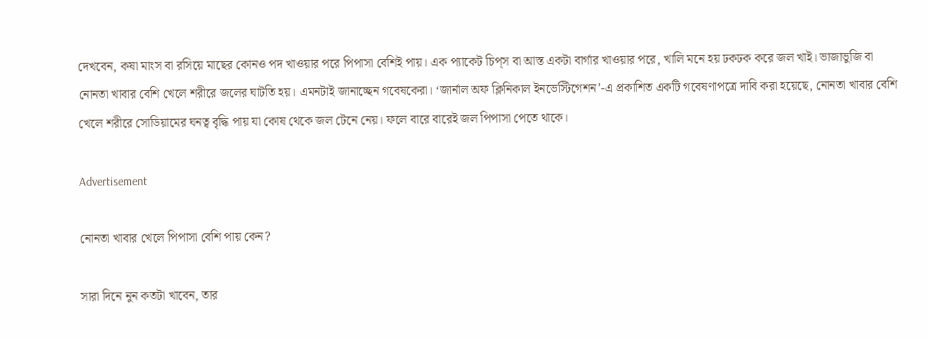দেখবেন, কষা মাংস বা রসিয়ে মাছের কোনও পদ খাওয়ার পরে পিপাসা বেশিই পায়। এক প্যাকেট চিপ্‌স বা আস্ত একটা বার্গার খাওয়ার পরে, খালি মনে হয় ঢকঢক করে জল খাই। ভাজাভুজি বা নোনতা খাবার বেশি খেলে শরীরে জলের ঘাটতি হয়। এমনটাই জানাচ্ছেন গবেষকেরা। ‘জার্নাল অফ ক্লিনিকাল ইনভেস্টিগেশন’-এ প্রকাশিত একটি গবেষণাপত্রে দাবি করা হয়েছে, নোনতা খাবার বেশি খেলে শরীরে সোডিয়ামের ঘনত্ব বৃদ্ধি পায় যা কোষ থেকে জল টেনে নেয়। ফলে বারে বারেই জল পিপাসা পেতে থাকে।

Advertisement

নোনতা খাবার খেলে পিপাসা বেশি পায় কেন?

সারা দিনে নুন কতটা খাবেন, তার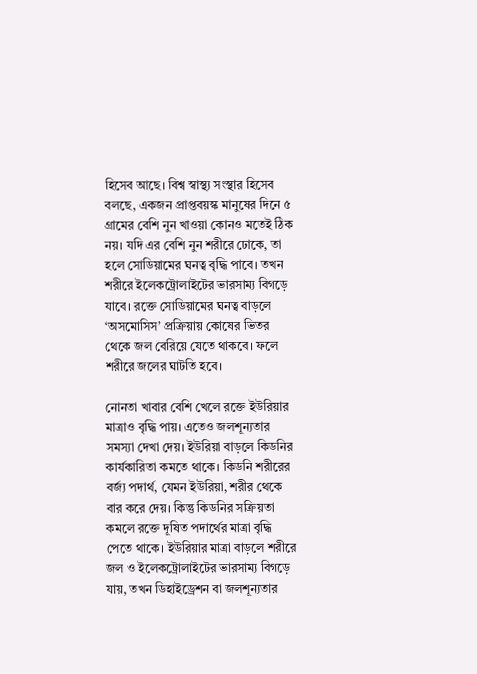হিসেব আছে। বিশ্ব স্বাস্থ্য সংস্থার হিসেব বলছে, একজন প্রাপ্তবয়স্ক মানুষের দিনে ৫ গ্রামের বেশি নুন খাওয়া কোনও মতেই ঠিক নয়। যদি এর বেশি নুন শরীরে ঢোকে, তা হলে সোডিয়ামের ঘনত্ব বৃদ্ধি পাবে। তখন শরীরে ইলেকট্রোলাইটের ভারসাম্য বিগড়ে যাবে। রক্তে সোডিয়ামের ঘনত্ব বাড়লে ‘অসমোসিস’ প্রক্রিয়ায় কোষের ভিতর থেকে জল বেরিয়ে যেতে থাকবে। ফলে শরীরে জলের ঘাটতি হবে।

নোনতা খাবার বেশি খেলে রক্তে ইউরিয়ার মাত্রাও বৃদ্ধি পায়। এতেও জলশূন্যতার সমস্যা দেখা দেয়। ইউরিয়া বাড়লে কিডনির কার্যকারিতা কমতে থাকে। কিডনি শরীরের বর্জ্য পদার্থ, যেমন ইউরিয়া, শরীর থেকে বার করে দেয়। কিন্তু কিডনির সক্রিয়তা কমলে রক্তে দূষিত পদার্থের মাত্রা বৃদ্ধি পেতে থাকে। ইউরিয়ার মাত্রা বাড়লে শরীরে জল ও ইলেকট্রোলাইটের ভারসাম্য বিগড়ে যায়, তখন ডিহাইড্রেশন বা জলশূন্যতার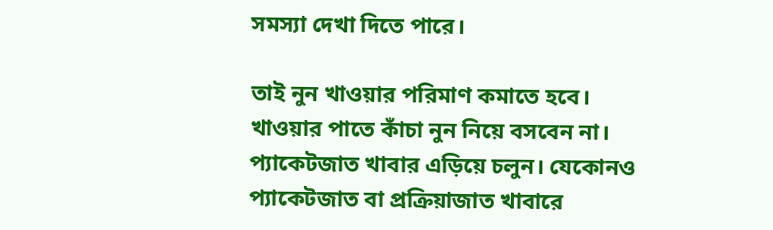সমস্যা দেখা দিতে পারে।

তাই নুন খাওয়ার পরিমাণ কমাতে হবে। খাওয়ার পাতে কাঁচা নুন নিয়ে বসবেন না। প্যাকেটজাত খাবার এড়িয়ে চলুন। যেকোনও প্যাকেটজাত বা প্রক্রিয়াজাত খাবারে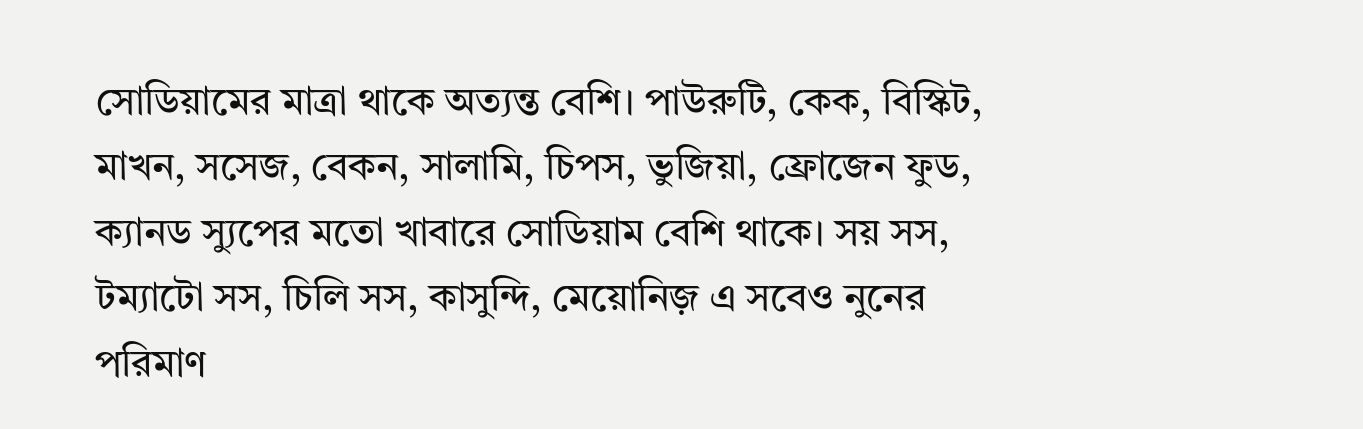সোডিয়ামের মাত্রা থাকে অত্যন্ত বেশি। পাউরুটি, কেক, বিস্কিট, মাখন, সসেজ, বেকন, সালামি, চিপস, ভুজিয়া, ফ্রোজেন ফুড, ক্যানড স্যুপের মতো খাবারে সোডিয়াম বেশি থাকে। সয় সস, টম্যাটো সস, চিলি সস, কাসুন্দি, মেয়োনিজ় এ সবেও নুনের পরিমাণ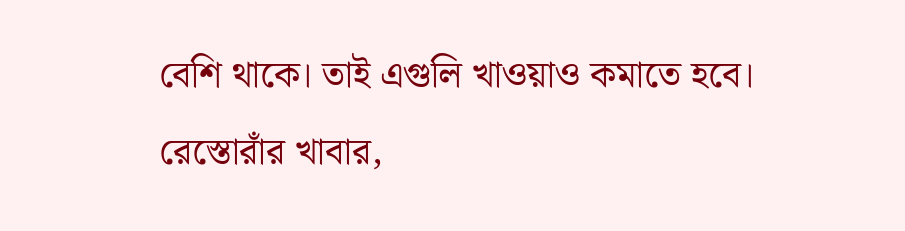বেশি থাকে। তাই এগুলি খাওয়াও কমাতে হবে। রেস্তোরাঁর খাবার,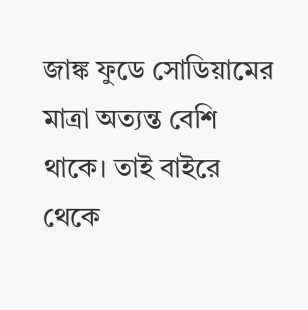জাঙ্ক ফুডে সোডিয়ামের মাত্রা অত্যন্ত বেশি থাকে। তাই বাইরে থেকে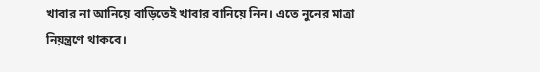খাবার না আনিয়ে বাড়িতেই খাবার বানিয়ে নিন। এতে নুনের মাত্রা নিয়ন্ত্রণে থাকবে।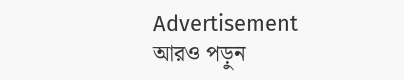Advertisement
আরও পড়ুন